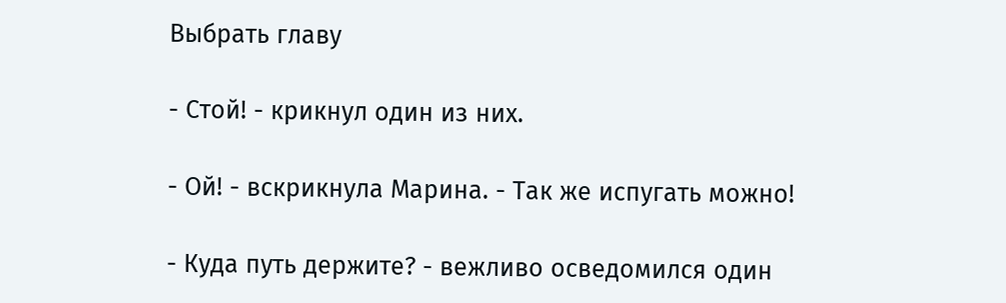Выбрать главу

- Стой! - крикнул один из них.

- Ой! - вскрикнула Марина. - Так же испугать можно!

- Куда путь держите? - вежливо осведомился один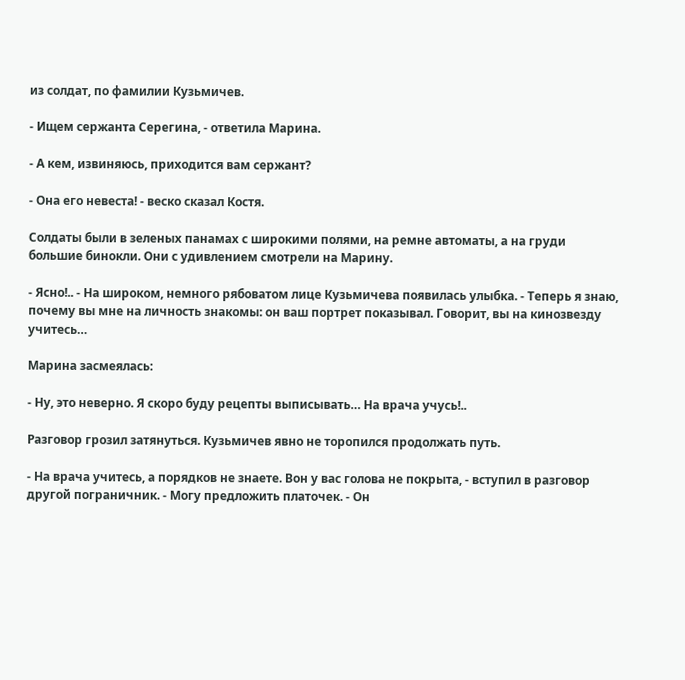из солдат, по фамилии Кузьмичев.

- Ищем сержанта Серегина, - ответила Марина.

- А кем, извиняюсь, приходится вам сержант?

- Она его невеста! - веско сказал Костя.

Солдаты были в зеленых панамах с широкими полями, на ремне автоматы, а на груди большие бинокли. Они с удивлением смотрели на Марину.

- Ясно!.. - На широком, немного рябоватом лице Кузьмичева появилась улыбка. - Теперь я знаю, почему вы мне на личность знакомы: он ваш портрет показывал. Говорит, вы на кинозвезду учитесь…

Марина засмеялась:

- Ну, это неверно. Я скоро буду рецепты выписывать… На врача учусь!..

Разговор грозил затянуться. Кузьмичев явно не торопился продолжать путь.

- На врача учитесь, а порядков не знаете. Вон у вас голова не покрыта, - вступил в разговор другой пограничник. - Могу предложить платочек. - Он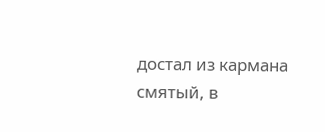достал из кармана смятый, в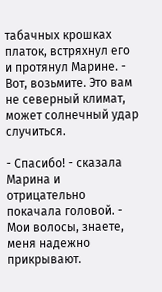табачных крошках платок, встряхнул его и протянул Марине. - Вот, возьмите. Это вам не северный климат, может солнечный удар случиться.

- Спасибо! - сказала Марина и отрицательно покачала головой. - Мои волосы, знаете, меня надежно прикрывают.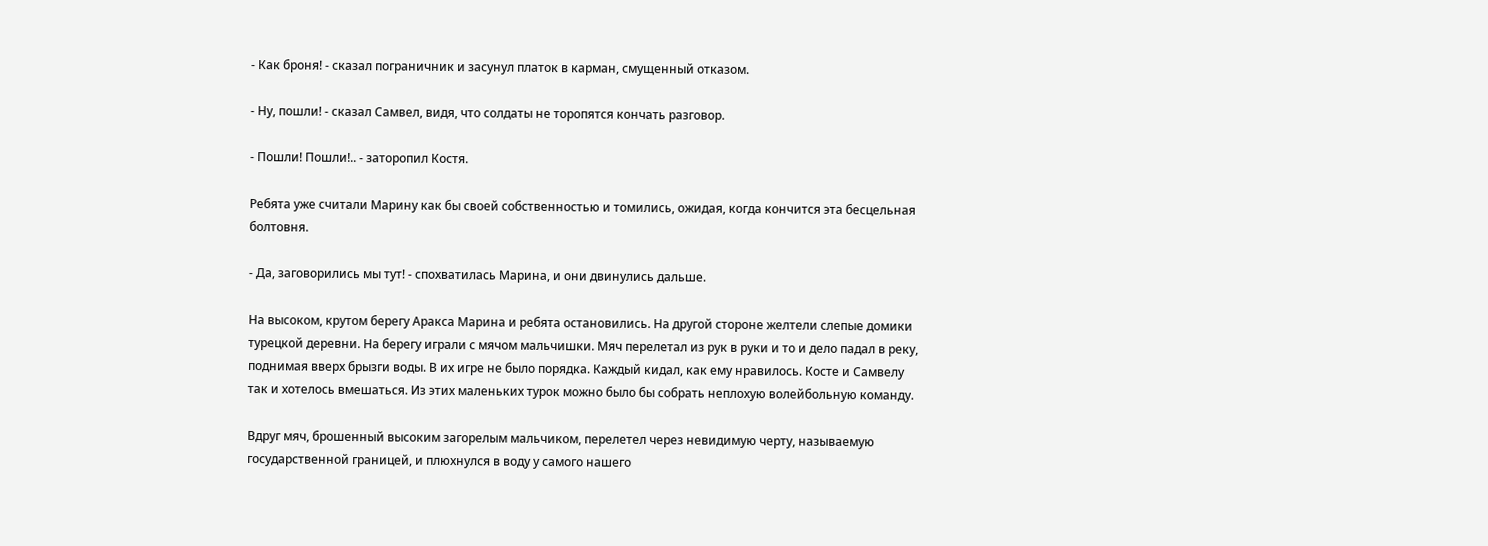- Как броня! - сказал пограничник и засунул платок в карман, смущенный отказом.

- Ну, пошли! - сказал Самвел, видя, что солдаты не торопятся кончать разговор.

- Пошли! Пошли!.. - заторопил Костя.

Ребята уже считали Марину как бы своей собственностью и томились, ожидая, когда кончится эта бесцельная болтовня.

- Да, заговорились мы тут! - спохватилась Марина, и они двинулись дальше.

На высоком, крутом берегу Аракса Марина и ребята остановились. На другой стороне желтели слепые домики турецкой деревни. На берегу играли с мячом мальчишки. Мяч перелетал из рук в руки и то и дело падал в реку, поднимая вверх брызги воды. В их игре не было порядка. Каждый кидал, как ему нравилось. Косте и Самвелу так и хотелось вмешаться. Из этих маленьких турок можно было бы собрать неплохую волейбольную команду.

Вдруг мяч, брошенный высоким загорелым мальчиком, перелетел через невидимую черту, называемую государственной границей, и плюхнулся в воду у самого нашего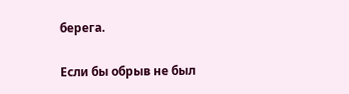берега.

Если бы обрыв не был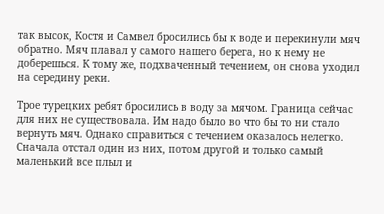так высок, Костя и Самвел бросились бы к воде и перекинули мяч обратно. Мяч плавал у самого нашего берега, но к нему не доберешься. К тому же, подхваченный течением, он снова уходил на середину реки.

Трое турецких ребят бросились в воду за мячом. Граница сейчас для них не существовала. Им надо было во что бы то ни стало вернуть мяч. Однако справиться с течением оказалось нелегко. Сначала отстал один из них, потом другой и только самый маленький все плыл и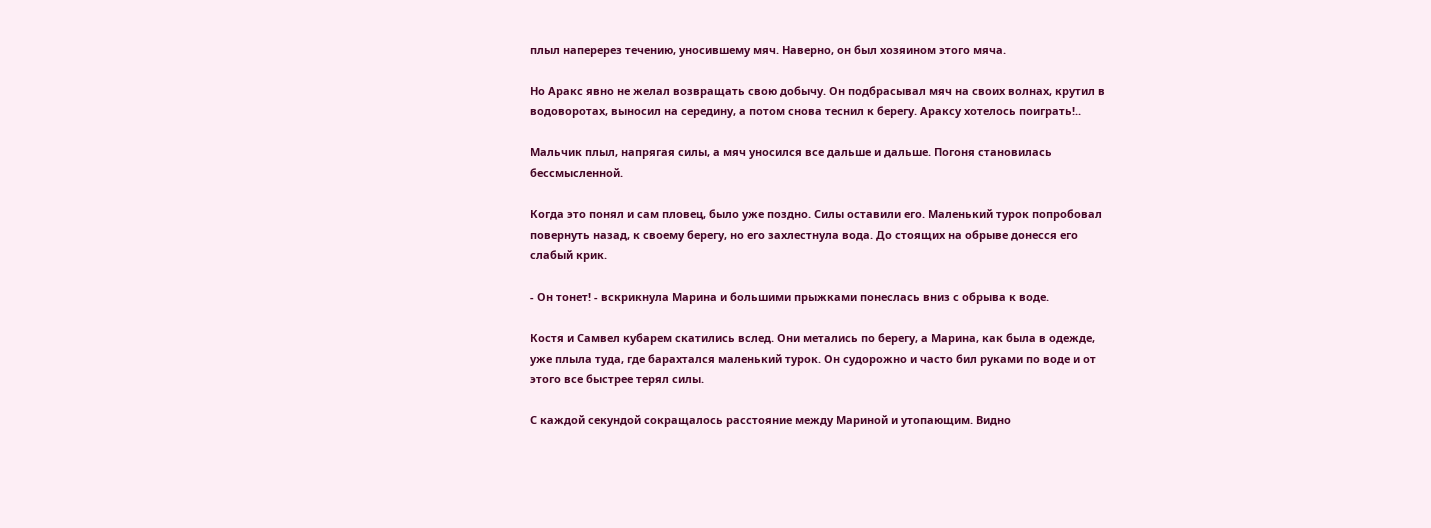плыл наперерез течению, уносившему мяч. Наверно, он был хозяином этого мяча.

Но Аракс явно не желал возвращать свою добычу. Он подбрасывал мяч на своих волнах, крутил в водоворотах, выносил на середину, а потом снова теснил к берегу. Араксу хотелось поиграть!..

Мальчик плыл, напрягая силы, а мяч уносился все дальше и дальше. Погоня становилась бессмысленной.

Когда это понял и сам пловец, было уже поздно. Силы оставили его. Маленький турок попробовал повернуть назад, к своему берегу, но его захлестнула вода. До стоящих на обрыве донесся его слабый крик.

- Он тонет! - вскрикнула Марина и большими прыжками понеслась вниз с обрыва к воде.

Костя и Самвел кубарем скатились вслед. Они метались по берегу, а Марина, как была в одежде, уже плыла туда, где барахтался маленький турок. Он судорожно и часто бил руками по воде и от этого все быстрее терял силы.

С каждой секундой сокращалось расстояние между Мариной и утопающим. Видно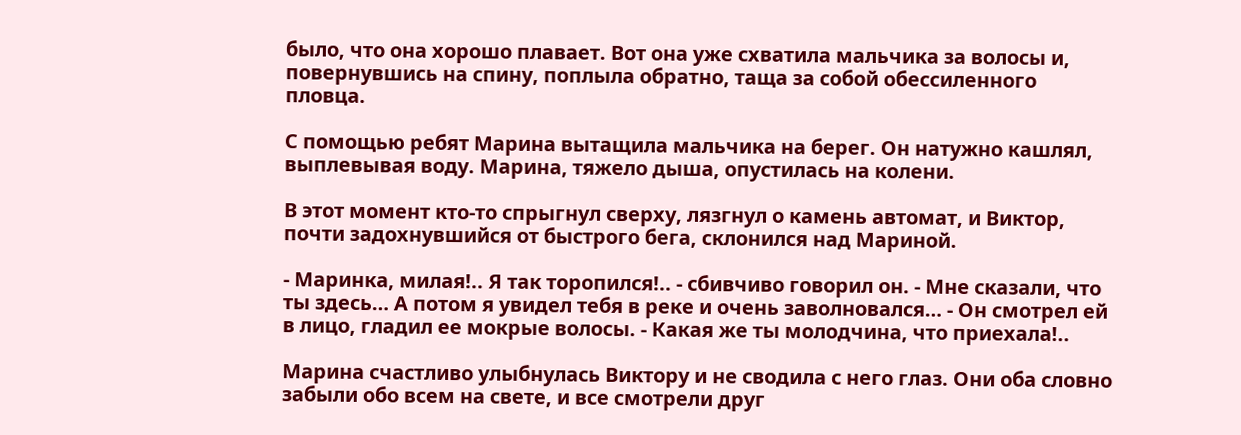было, что она хорошо плавает. Вот она уже схватила мальчика за волосы и, повернувшись на спину, поплыла обратно, таща за собой обессиленного пловца.

С помощью ребят Марина вытащила мальчика на берег. Он натужно кашлял, выплевывая воду. Марина, тяжело дыша, опустилась на колени.

В этот момент кто-то спрыгнул сверху, лязгнул о камень автомат, и Виктор, почти задохнувшийся от быстрого бега, склонился над Мариной.

- Маринка, милая!.. Я так торопился!.. - сбивчиво говорил он. - Мне сказали, что ты здесь… А потом я увидел тебя в реке и очень заволновался… - Он смотрел ей в лицо, гладил ее мокрые волосы. - Какая же ты молодчина, что приехала!..

Марина счастливо улыбнулась Виктору и не сводила с него глаз. Они оба словно забыли обо всем на свете, и все смотрели друг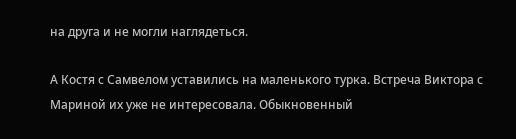на друга и не могли наглядеться.

А Костя с Самвелом уставились на маленького турка. Встреча Виктора с Мариной их уже не интересовала. Обыкновенный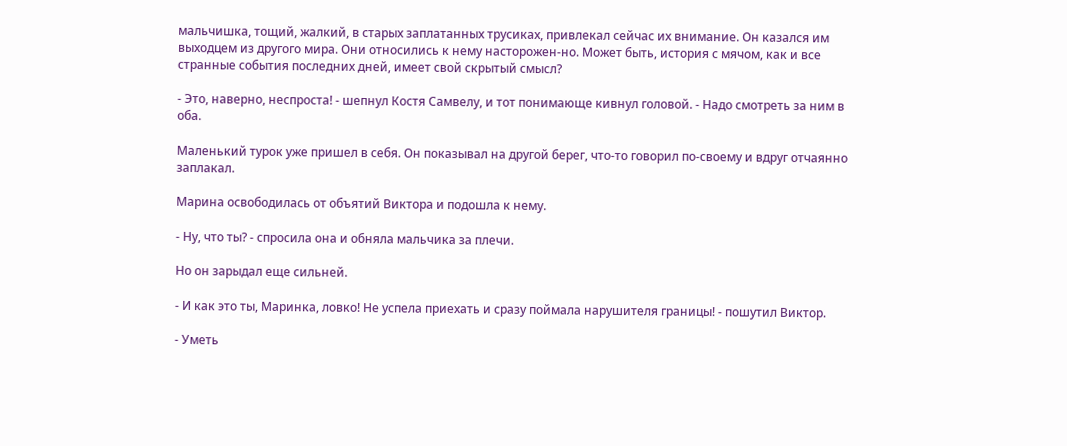мальчишка, тощий, жалкий, в старых заплатанных трусиках, привлекал сейчас их внимание. Он казался им выходцем из другого мира. Они относились к нему насторожен-но. Может быть, история с мячом, как и все странные события последних дней, имеет свой скрытый смысл?

- Это, наверно, неспроста! - шепнул Костя Самвелу, и тот понимающе кивнул головой. - Надо смотреть за ним в оба.

Маленький турок уже пришел в себя. Он показывал на другой берег, что-то говорил по-своему и вдруг отчаянно заплакал.

Марина освободилась от объятий Виктора и подошла к нему.

- Ну, что ты? - спросила она и обняла мальчика за плечи.

Но он зарыдал еще сильней.

- И как это ты, Маринка, ловко! Не успела приехать и сразу поймала нарушителя границы! - пошутил Виктор.

- Уметь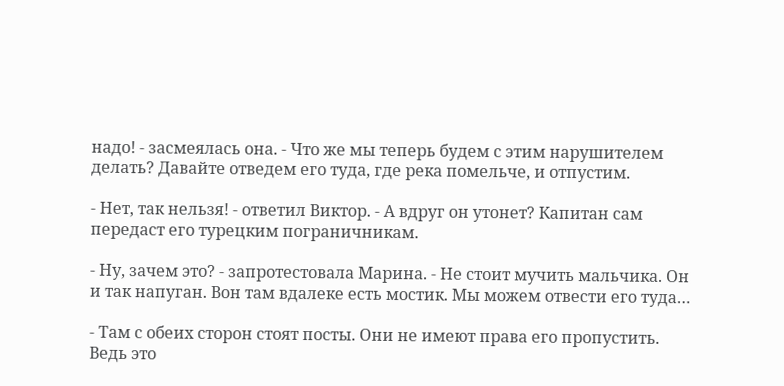надо! - засмеялась она. - Что же мы теперь будем с этим нарушителем делать? Давайте отведем его туда, где река помельче, и отпустим.

- Нет, так нельзя! - ответил Виктор. - А вдруг он утонет? Капитан сам передаст его турецким пограничникам.

- Ну, зачем это? - запротестовала Марина. - Не стоит мучить мальчика. Он и так напуган. Вон там вдалеке есть мостик. Мы можем отвести его туда…

- Там с обеих сторон стоят посты. Они не имеют права его пропустить. Ведь это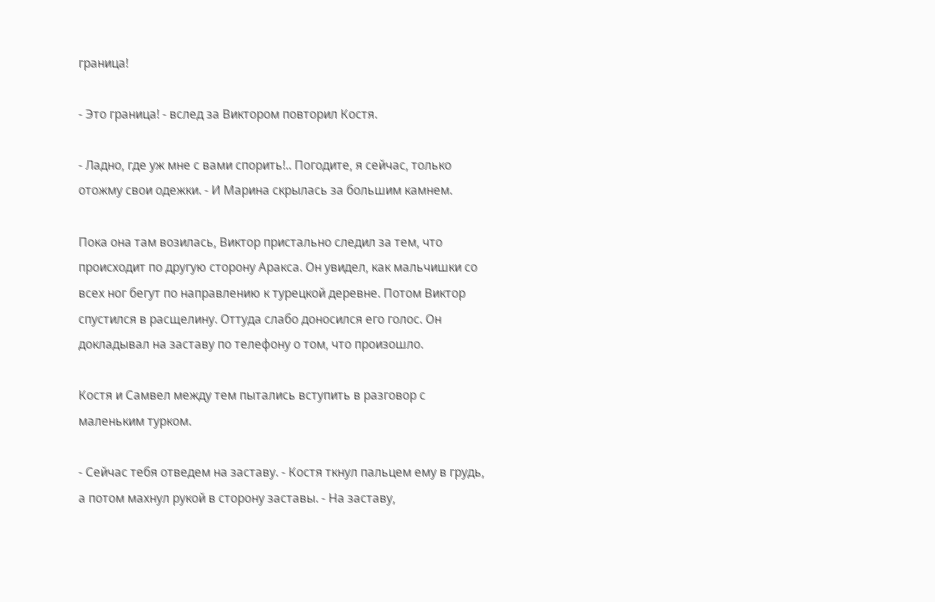граница!

- Это граница! - вслед за Виктором повторил Костя.

- Ладно, где уж мне с вами спорить!.. Погодите, я сейчас, только отожму свои одежки. - И Марина скрылась за большим камнем.

Пока она там возилась, Виктор пристально следил за тем, что происходит по другую сторону Аракса. Он увидел, как мальчишки со всех ног бегут по направлению к турецкой деревне. Потом Виктор спустился в расщелину. Оттуда слабо доносился его голос. Он докладывал на заставу по телефону о том, что произошло.

Костя и Самвел между тем пытались вступить в разговор с маленьким турком.

- Сейчас тебя отведем на заставу. - Костя ткнул пальцем ему в грудь, а потом махнул рукой в сторону заставы. - На заставу,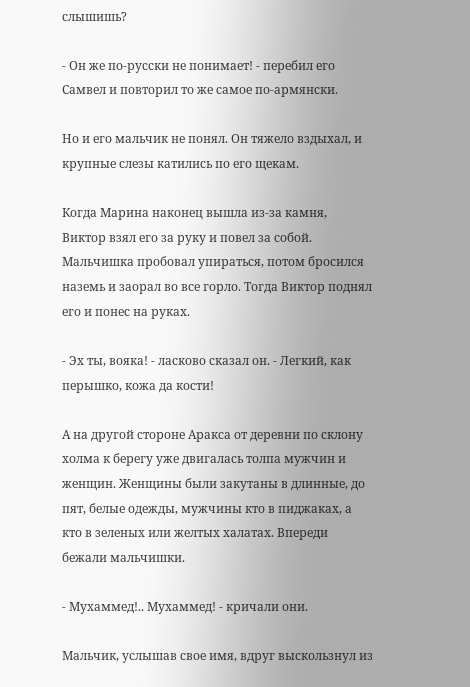слышишь?

- Он же по-русски не понимает! - перебил его Самвел и повторил то же самое по-армянски.

Но и его мальчик не понял. Он тяжело вздыхал, и крупные слезы катились по его щекам.

Когда Марина наконец вышла из-за камня, Виктор взял его за руку и повел за собой. Мальчишка пробовал упираться, потом бросился наземь и заорал во все горло. Тогда Виктор поднял его и понес на руках.

- Эх ты, вояка! - ласково сказал он. - Легкий, как перышко, кожа да кости!

А на другой стороне Аракса от деревни по склону холма к берегу уже двигалась толпа мужчин и женщин. Женщины были закутаны в длинные, до пят, белые одежды, мужчины кто в пиджаках, а кто в зеленых или желтых халатах. Впереди бежали мальчишки.

- Мухаммед!.. Мухаммед! - кричали они.

Мальчик, услышав свое имя, вдруг выскользнул из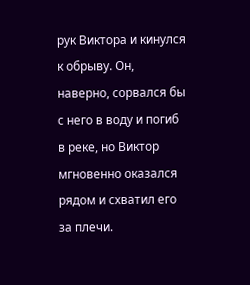рук Виктора и кинулся к обрыву. Он, наверно, сорвался бы с него в воду и погиб в реке, но Виктор мгновенно оказался рядом и схватил его за плечи.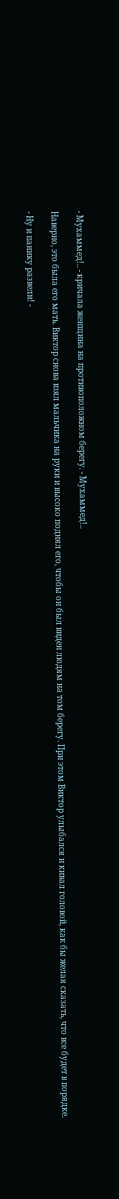- Мухаммед!.. - кричала женщина на противоположном берегу. - Мухаммед!..

Наверно, это была его мать. Виктор снова взял мальчика на руки и высоко поднял его, чтобы он был виден людям на том берегу. При этом Виктор улыбался и кивал головой, как бы желая сказать, что все будет в порядке.

- Ну и панику развели! -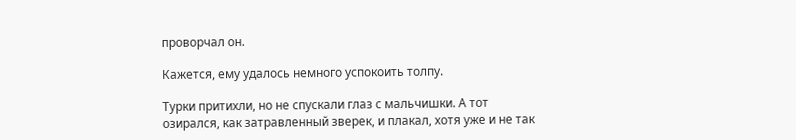проворчал он.

Кажется, ему удалось немного успокоить толпу.

Турки притихли, но не спускали глаз с мальчишки. А тот озирался, как затравленный зверек, и плакал, хотя уже и не так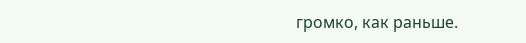громко, как раньше.